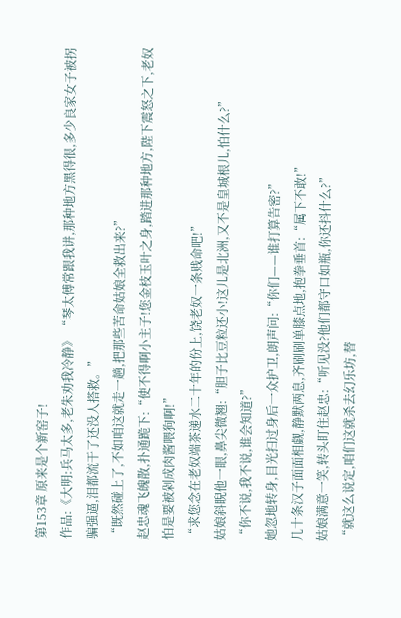第153章 原来是个新窑子!
作品:《大明:兵马太多,老朱劝我冷静》 “琴太傅常跟我讲,那种地方黑得很,多少良家女子被拐骗强逼,泪都流干了还没人搭救。”
“既然碰上了,不如咱这就走一趟,把那些苦命姑娘全救出来?”
赵忠魂飞魄散,扑通跪下:“使不得啊小主子!您金枝玉叶之身,踏进那种地方,陛下震怒之下,老奴怕是要被剁成肉酱喂狗啊!”
“求您念在老奴端茶递水二十年的份上,饶老奴一条贱命吧!”
姑娘斜睨他一眼,鼻尖微翘:“胆子比豆粒还小!这儿是北洲,又不是皇城根儿,怕什么?”
“你不说,我不说,谁会知道?”
她忽地转身,目光扫过身后一众护卫,朗声问:“你们——谁打算告密?”
几十条汉子面面相觑,静默两息,齐刷刷单膝点地,抱拳垂首:“属下不敢!”
姑娘满意一笑,转头盯住赵忠:“听见没?他们都守口如瓶,你还抖什么?”
“就这么说定,咱们这就杀去幻乐坊,替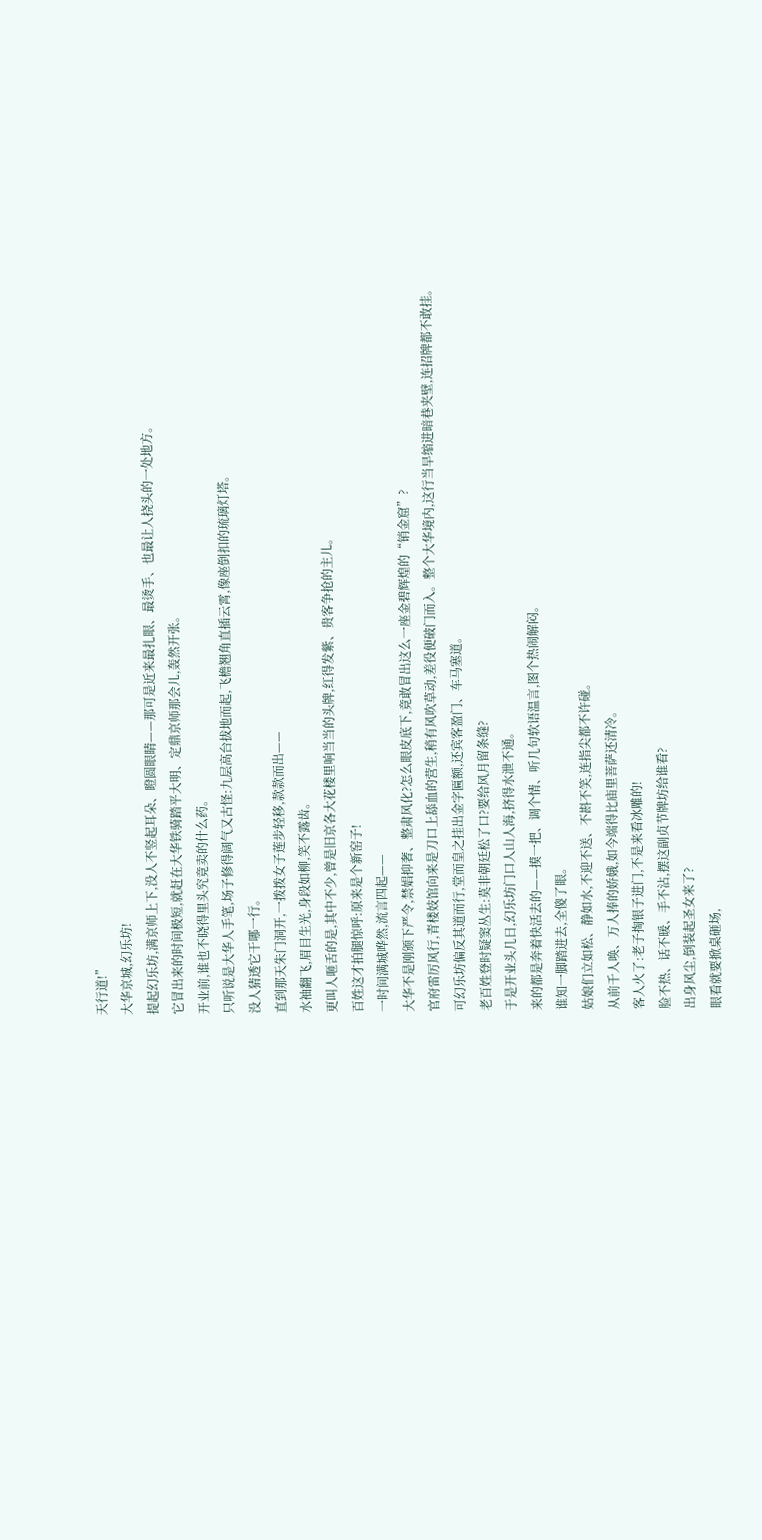天行道!”
大华京城,幻乐坊!
提起幻乐坊,满京师上下,没人不竖起耳朵、瞪圆眼睛——那可是近来最扎眼、最烫手、也最让人挠头的一处地方。
它冒出来的时间极短,就赶在大华铁骑踏平大明、定鼎京师那会儿,轰然开张。
开业前,谁也不晓得里头究竟卖的什么药。
只听说是大华人手笔,场子修得阔气又古怪:九层高台拔地而起,飞檐翘角直插云霄,像座倒扣的琉璃灯塔。
没人猜透它干哪一行。
直到那天朱门洞开,一拨拨女子莲步轻移,款款而出——
水袖翻飞,眉目生光,身段如柳,笑不露齿。
更叫人咂舌的是,其中不少,曾是旧京各大花楼里响当当的头牌,红得发紫、贵客争抢的主儿。
百姓这才拍腿惊呼:原来是个新窑子!
一时间满城哗然,流言四起——
大华不是刚颁下严令,禁娼抑奢、整肃风化?怎么眼皮底下,竟敢冒出这么一座金碧辉煌的“销金窟”?
官府雷厉风行,青楼妓馆向来是刀口上舔血的营生,稍有风吹草动,差役便破门而入。整个大华境内,这行当早缩进暗巷夹壁,连招牌都不敢挂。
可幻乐坊偏反其道而行,堂而皇之挂出金字匾额,还宾客盈门、车马塞道。
老百姓登时疑窦丛生:莫非朝廷松了口?要给风月留条缝?
于是开业头几日,幻乐坊门口人山人海,挤得水泄不通。
来的都是奔着快活去的——摸一把、调个情、听几句软语温言,图个热闹解闷。
谁知一脚踏进去,全傻了眼。
姑娘们立如松、静如水,不迎不送、不斟不笑,连指尖都不许碰。
从前千人唤、万人捧的娇娥,如今端得比庙里菩萨还清冷。
客人火了:老子掏银子进门,不是来看冰雕的!
脸不热、话不暖、手不沾,摆这副贞节牌坊给谁看?
出身风尘,倒装起圣女来了?
眼看就要掀桌砸场,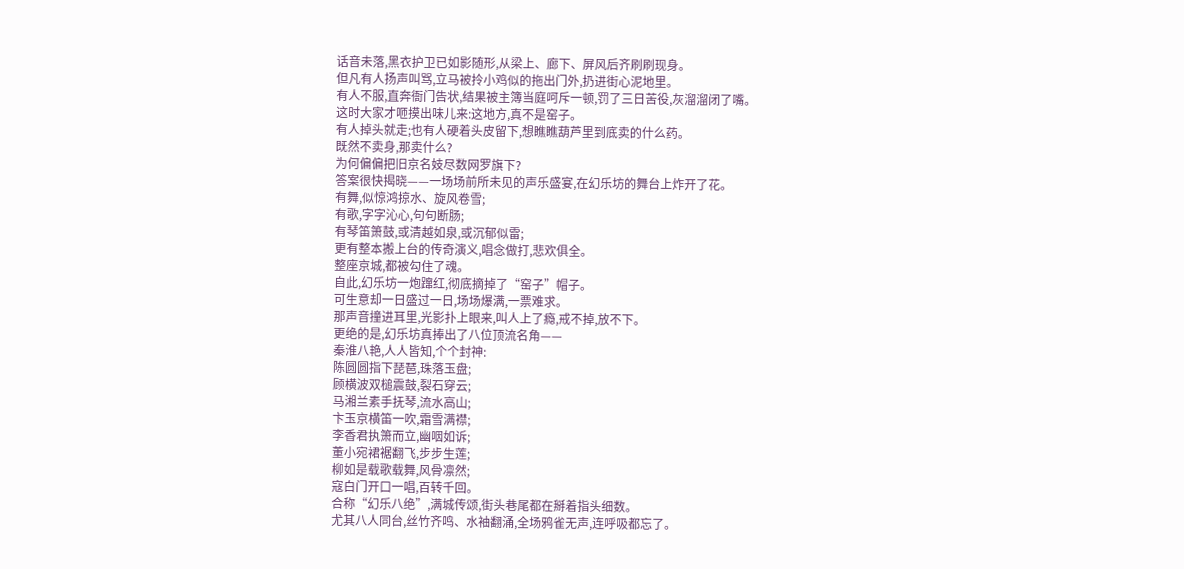话音未落,黑衣护卫已如影随形,从梁上、廊下、屏风后齐刷刷现身。
但凡有人扬声叫骂,立马被拎小鸡似的拖出门外,扔进街心泥地里。
有人不服,直奔衙门告状,结果被主簿当庭呵斥一顿,罚了三日苦役,灰溜溜闭了嘴。
这时大家才咂摸出味儿来:这地方,真不是窑子。
有人掉头就走;也有人硬着头皮留下,想瞧瞧葫芦里到底卖的什么药。
既然不卖身,那卖什么?
为何偏偏把旧京名妓尽数网罗旗下?
答案很快揭晓——一场场前所未见的声乐盛宴,在幻乐坊的舞台上炸开了花。
有舞,似惊鸿掠水、旋风卷雪;
有歌,字字沁心,句句断肠;
有琴笛箫鼓,或清越如泉,或沉郁似雷;
更有整本搬上台的传奇演义,唱念做打,悲欢俱全。
整座京城,都被勾住了魂。
自此,幻乐坊一炮蹿红,彻底摘掉了“窑子”帽子。
可生意却一日盛过一日,场场爆满,一票难求。
那声音撞进耳里,光影扑上眼来,叫人上了瘾,戒不掉,放不下。
更绝的是,幻乐坊真捧出了八位顶流名角——
秦淮八艳,人人皆知,个个封神:
陈圆圆指下琵琶,珠落玉盘;
顾横波双槌震鼓,裂石穿云;
马湘兰素手抚琴,流水高山;
卞玉京横笛一吹,霜雪满襟;
李香君执箫而立,幽咽如诉;
董小宛裙裾翻飞,步步生莲;
柳如是载歌载舞,风骨凛然;
寇白门开口一唱,百转千回。
合称“幻乐八绝”,满城传颂,街头巷尾都在掰着指头细数。
尤其八人同台,丝竹齐鸣、水袖翻涌,全场鸦雀无声,连呼吸都忘了。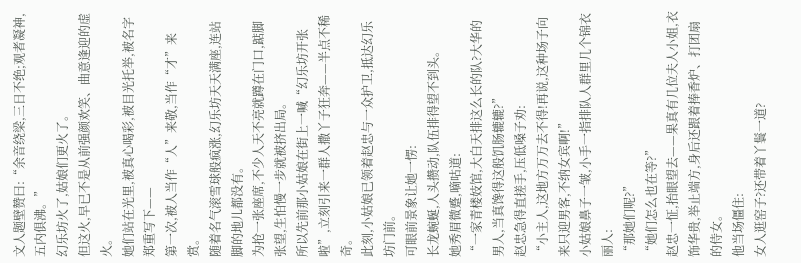文人题壁赞曰:“余音绕梁,三日不绝;观者凝神,五内俱沸。”
幻乐坊火了,姑娘们更火了。
但这火,早已不是从前强颜欢笑、曲意逢迎的虚火。
她们站在光里,被真心喝彩,被目光托举,被名字郑重写下——
第一次,被人当作“人”来敬,当作“才”来赏。
随着名气滚雪球般疯涨,幻乐坊天天满座,连站脚的地儿都没有。
为抢一张座席,不少人天不亮就蹲在门口,踮脚张望,生怕慢一步就被挤出局。
所以先前那小姑娘在街上一喊“幻乐坊开张啦”,立刻引来一群人撒丫子狂奔——半点不稀奇。
此刻,小姑娘已领着赵忠与一众护卫,抵达幻乐坊门前。
可眼前景象让她一愣:
长龙蜿蜒,人头攒动,队伍排得望不到头。
她秀眉微蹙,嘀咕道:
“一家青楼妓馆,大白天排这么长的队?大华的男人,当真馋得这般饥肠辘辘?”
赵忠急得直搓手,压低嗓子劝:
“小主人,这地方万万去不得!再说,这种场子向来只迎男客,不纳女宾啊!”
小姑娘鼻子一皱,小手一指排队人群里几个锦衣丽人:
“那她们呢?”
“她们怎么也在等?”
赵忠一怔,抬眼望去——果真有几位夫人小姐,衣饰华贵,举止端方,身后还跟着捧香炉、打团扇的侍女。
他当场僵住:
女人逛窑子?还带着丫鬟一道?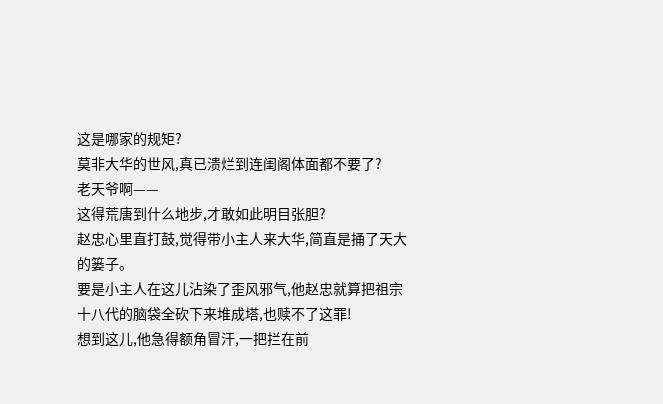这是哪家的规矩?
莫非大华的世风,真已溃烂到连闺阁体面都不要了?
老天爷啊——
这得荒唐到什么地步,才敢如此明目张胆?
赵忠心里直打鼓,觉得带小主人来大华,简直是捅了天大的篓子。
要是小主人在这儿沾染了歪风邪气,他赵忠就算把祖宗十八代的脑袋全砍下来堆成塔,也赎不了这罪!
想到这儿,他急得额角冒汗,一把拦在前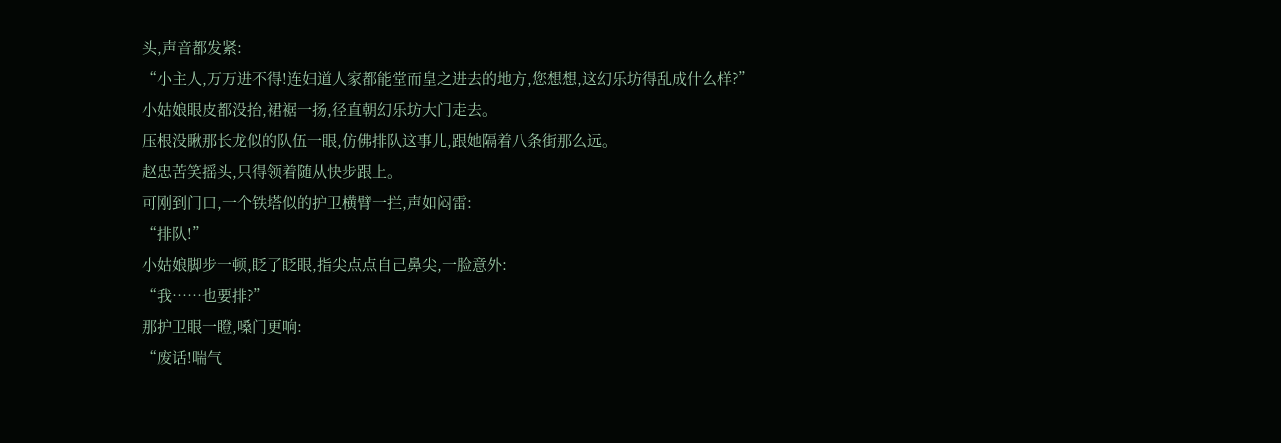头,声音都发紧:
“小主人,万万进不得!连妇道人家都能堂而皇之进去的地方,您想想,这幻乐坊得乱成什么样?”
小姑娘眼皮都没抬,裙裾一扬,径直朝幻乐坊大门走去。
压根没瞅那长龙似的队伍一眼,仿佛排队这事儿,跟她隔着八条街那么远。
赵忠苦笑摇头,只得领着随从快步跟上。
可刚到门口,一个铁塔似的护卫横臂一拦,声如闷雷:
“排队!”
小姑娘脚步一顿,眨了眨眼,指尖点点自己鼻尖,一脸意外:
“我……也要排?”
那护卫眼一瞪,嗓门更响:
“废话!喘气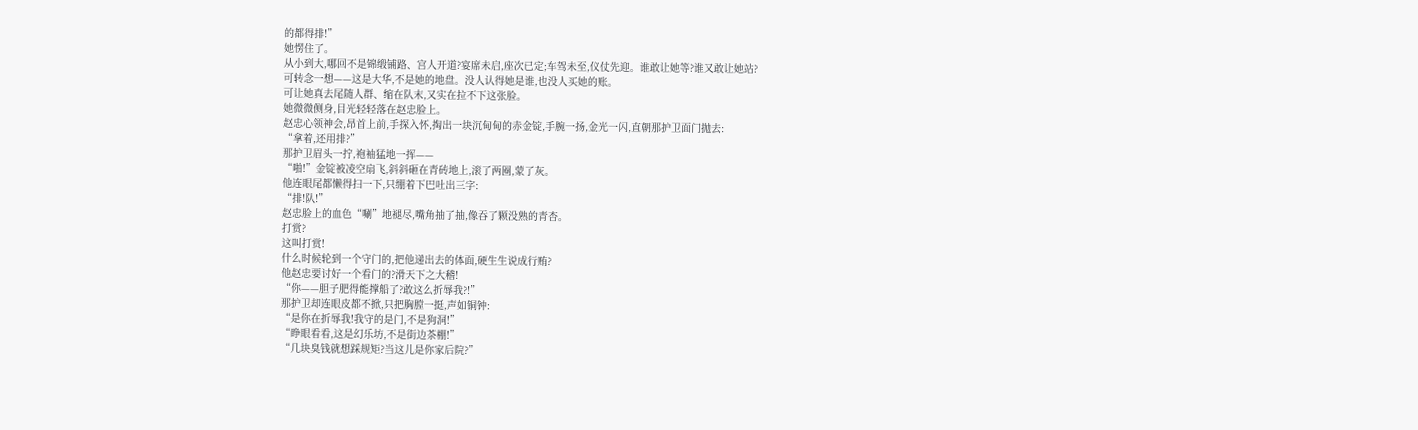的都得排!”
她愣住了。
从小到大,哪回不是锦缎铺路、宫人开道?宴席未启,座次已定;车驾未至,仪仗先迎。谁敢让她等?谁又敢让她站?
可转念一想——这是大华,不是她的地盘。没人认得她是谁,也没人买她的账。
可让她真去尾随人群、缩在队末,又实在拉不下这张脸。
她微微侧身,目光轻轻落在赵忠脸上。
赵忠心领神会,昂首上前,手探入怀,掏出一块沉甸甸的赤金锭,手腕一扬,金光一闪,直朝那护卫面门抛去:
“拿着,还用排?”
那护卫眉头一拧,袍袖猛地一挥——
“啪!”金锭被凌空扇飞,斜斜砸在青砖地上,滚了两圈,蒙了灰。
他连眼尾都懒得扫一下,只绷着下巴吐出三字:
“排!队!”
赵忠脸上的血色“唰”地褪尽,嘴角抽了抽,像吞了颗没熟的青杏。
打赏?
这叫打赏!
什么时候轮到一个守门的,把他递出去的体面,硬生生说成行贿?
他赵忠要讨好一个看门的?滑天下之大稽!
“你——胆子肥得能撑船了?敢这么折辱我?!”
那护卫却连眼皮都不掀,只把胸膛一挺,声如铜钟:
“是你在折辱我!我守的是门,不是狗洞!”
“睁眼看看,这是幻乐坊,不是街边茶棚!”
“几块臭钱就想踩规矩?当这儿是你家后院?”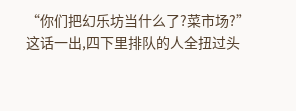“你们把幻乐坊当什么了?菜市场?”
这话一出,四下里排队的人全扭过头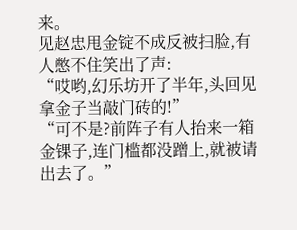来。
见赵忠甩金锭不成反被扫脸,有人憋不住笑出了声:
“哎哟,幻乐坊开了半年,头回见拿金子当敲门砖的!”
“可不是?前阵子有人抬来一箱金锞子,连门槛都没蹭上,就被请出去了。”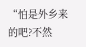“怕是外乡来的吧?不然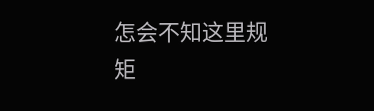怎会不知这里规矩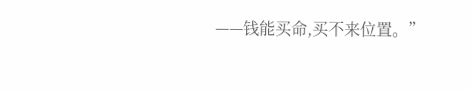——钱能买命,买不来位置。”